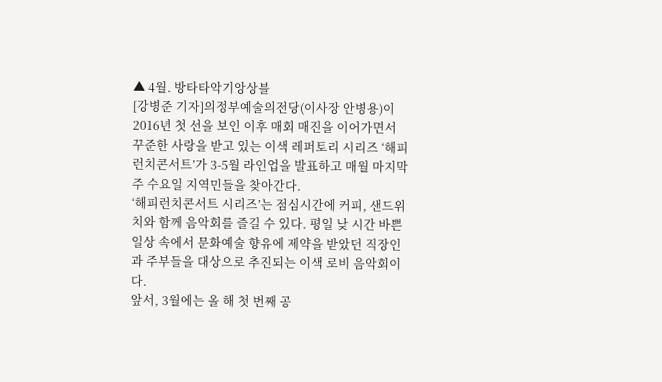▲ 4월. 방타타악기앙상블
[강병준 기자]의정부예술의전당(이사장 안병용)이 2016년 첫 선을 보인 이후 매회 매진을 이어가면서 꾸준한 사랑을 받고 있는 이색 레퍼토리 시리즈 ‘해피런치콘서트’가 3-5월 라인업을 발표하고 매월 마지막 주 수요일 지역민들을 찾아간다.
‘해피런치콘서트 시리즈’는 점심시간에 커피, 샌드위치와 함께 음악회를 즐길 수 있다. 평일 낮 시간 바쁜 일상 속에서 문화예술 향유에 제약을 받았던 직장인과 주부들을 대상으로 추진되는 이색 로비 음악회이다.
앞서, 3월에는 올 해 첫 번째 공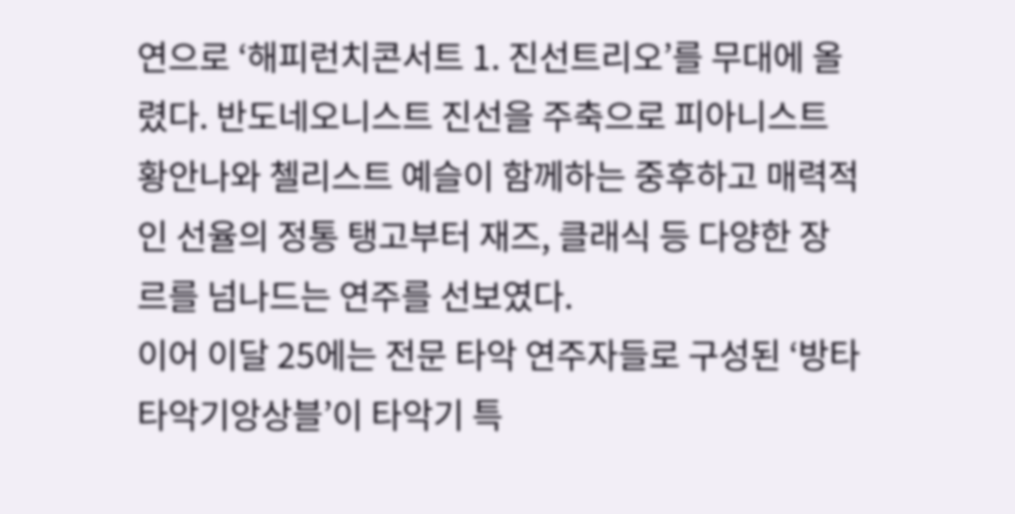연으로 ‘해피런치콘서트 1. 진선트리오’를 무대에 올렸다. 반도네오니스트 진선을 주축으로 피아니스트 황안나와 첼리스트 예슬이 함께하는 중후하고 매력적인 선율의 정통 탱고부터 재즈, 클래식 등 다양한 장르를 넘나드는 연주를 선보였다.
이어 이달 25에는 전문 타악 연주자들로 구성된 ‘방타타악기앙상블’이 타악기 특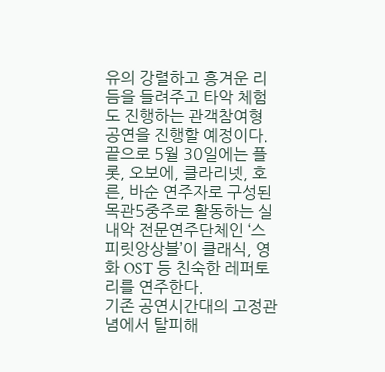유의 강렬하고 흥겨운 리듬을 들려주고 타악 체험도 진행하는 관객참여형 공연을 진행할 예정이다.
끝으로 5월 30일에는 플롯, 오보에, 클라리넷, 호른, 바순 연주자로 구성된 목관5중주로 활동하는 실내악 전문연주단체인 ‘스피릿앙상블’이 클래식, 영화 OST 등 친숙한 레퍼토리를 연주한다.
기존 공연시간대의 고정관념에서 탈피해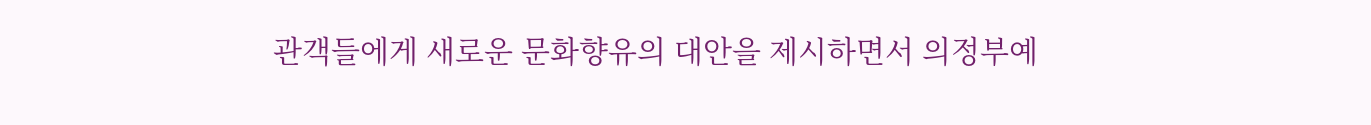관객들에게 새로운 문화향유의 대안을 제시하면서 의정부예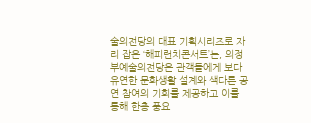술의전당의 대표 기획시리즈로 자리 잡은 ‘해피런치콘서트’는, 의정부예술의전당은 관객들에게 보다 유연한 문화생활 설계와 색다른 공연 참여의 기회를 제공하고 이를 통해 한층 풍요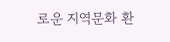로운 지역문화 환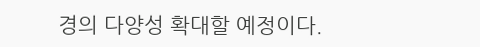경의 다양성 확대할 예정이다.